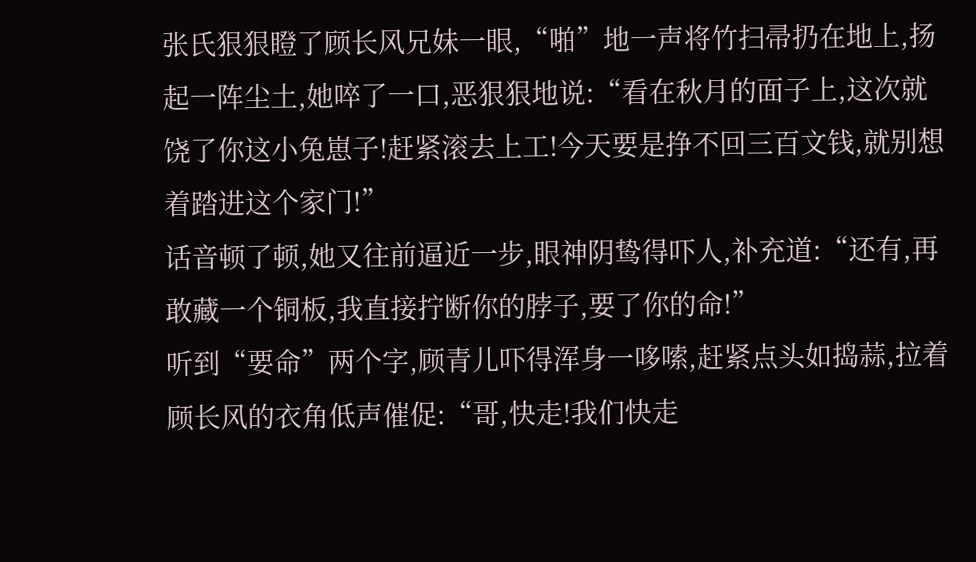张氏狠狠瞪了顾长风兄妹一眼,“啪”地一声将竹扫帚扔在地上,扬起一阵尘土,她啐了一口,恶狠狠地说:“看在秋月的面子上,这次就饶了你这小兔崽子!赶紧滚去上工!今天要是挣不回三百文钱,就别想着踏进这个家门!”
话音顿了顿,她又往前逼近一步,眼神阴鸷得吓人,补充道:“还有,再敢藏一个铜板,我直接拧断你的脖子,要了你的命!”
听到“要命”两个字,顾青儿吓得浑身一哆嗦,赶紧点头如捣蒜,拉着顾长风的衣角低声催促:“哥,快走!我们快走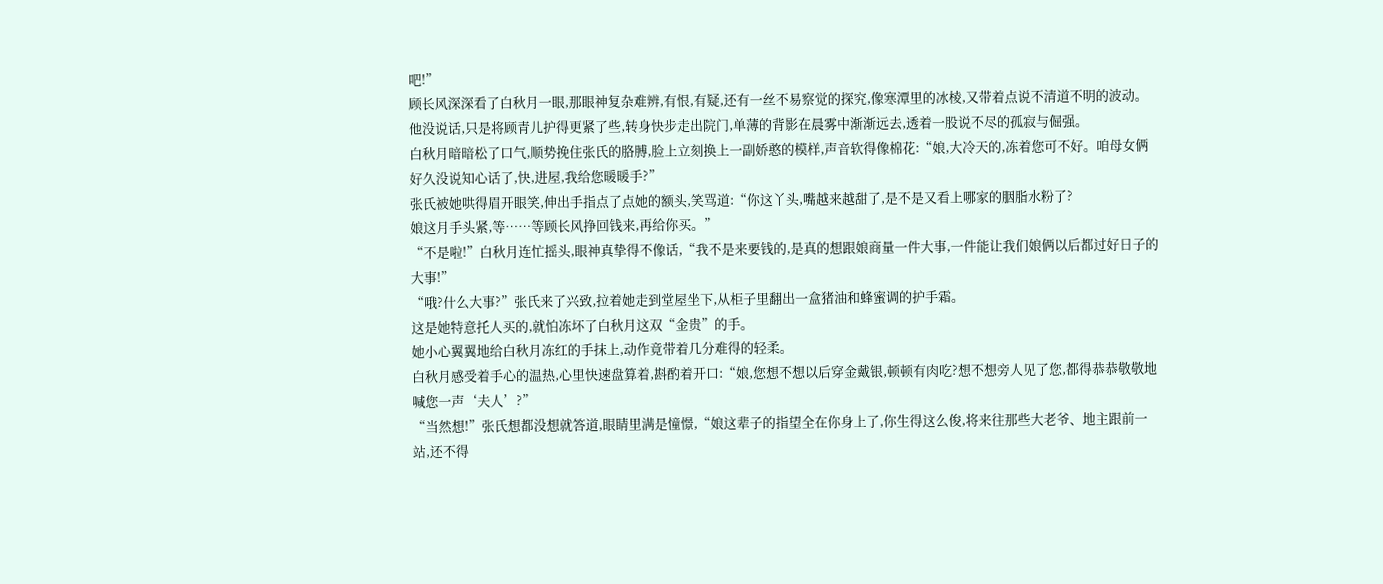吧!”
顾长风深深看了白秋月一眼,那眼神复杂难辨,有恨,有疑,还有一丝不易察觉的探究,像寒潭里的冰棱,又带着点说不清道不明的波动。
他没说话,只是将顾青儿护得更紧了些,转身快步走出院门,单薄的背影在晨雾中渐渐远去,透着一股说不尽的孤寂与倔强。
白秋月暗暗松了口气,顺势挽住张氏的胳膊,脸上立刻换上一副娇憨的模样,声音软得像棉花:“娘,大冷天的,冻着您可不好。咱母女俩好久没说知心话了,快,进屋,我给您暖暖手?”
张氏被她哄得眉开眼笑,伸出手指点了点她的额头,笑骂道:“你这丫头,嘴越来越甜了,是不是又看上哪家的胭脂水粉了?
娘这月手头紧,等……等顾长风挣回钱来,再给你买。”
“不是啦!”白秋月连忙摇头,眼神真挚得不像话,“我不是来要钱的,是真的想跟娘商量一件大事,一件能让我们娘俩以后都过好日子的大事!”
“哦?什么大事?”张氏来了兴致,拉着她走到堂屋坐下,从柜子里翻出一盒猪油和蜂蜜调的护手霜。
这是她特意托人买的,就怕冻坏了白秋月这双“金贵”的手。
她小心翼翼地给白秋月冻红的手抹上,动作竟带着几分难得的轻柔。
白秋月感受着手心的温热,心里快速盘算着,斟酌着开口:“娘,您想不想以后穿金戴银,顿顿有肉吃?想不想旁人见了您,都得恭恭敬敬地喊您一声‘夫人’?”
“当然想!”张氏想都没想就答道,眼睛里满是憧憬,“娘这辈子的指望全在你身上了,你生得这么俊,将来往那些大老爷、地主跟前一站,还不得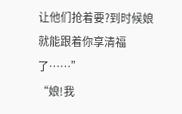让他们抢着要?到时候娘就能跟着你享清福了……”
“娘!我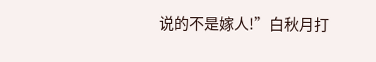说的不是嫁人!”白秋月打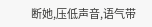断她,压低声音,语气带